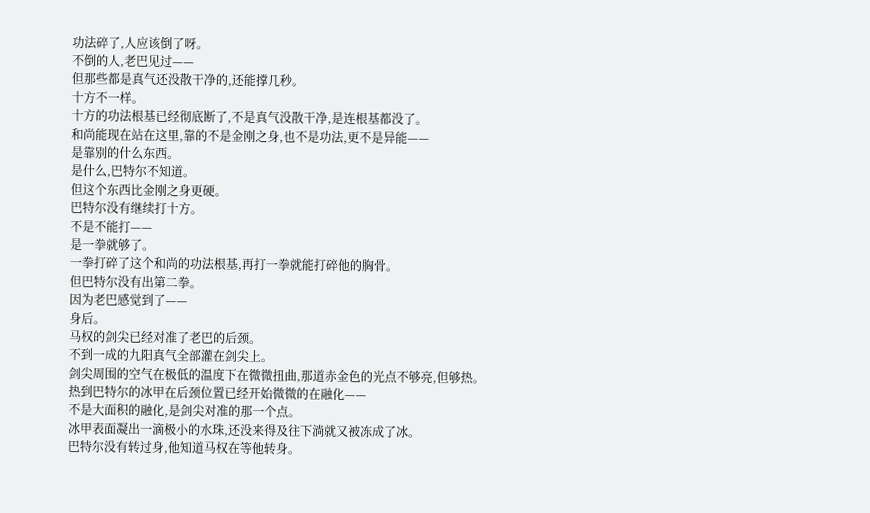功法碎了,人应该倒了呀。
不倒的人,老巴见过——
但那些都是真气还没散干净的,还能撑几秒。
十方不一样。
十方的功法根基已经彻底断了,不是真气没散干净,是连根基都没了。
和尚能现在站在这里,靠的不是金刚之身,也不是功法,更不是异能——
是靠别的什么东西。
是什么,巴特尔不知道。
但这个东西比金刚之身更硬。
巴特尔没有继续打十方。
不是不能打——
是一拳就够了。
一拳打碎了这个和尚的功法根基,再打一拳就能打碎他的胸骨。
但巴特尔没有出第二拳。
因为老巴感觉到了——
身后。
马权的剑尖已经对准了老巴的后颈。
不到一成的九阳真气全部灌在剑尖上。
剑尖周围的空气在极低的温度下在微微扭曲,那道赤金色的光点不够亮,但够热。
热到巴特尔的冰甲在后颈位置已经开始微微的在融化——
不是大面积的融化,是剑尖对准的那一个点。
冰甲表面凝出一滴极小的水珠,还没来得及往下淌就又被冻成了冰。
巴特尔没有转过身,他知道马权在等他转身。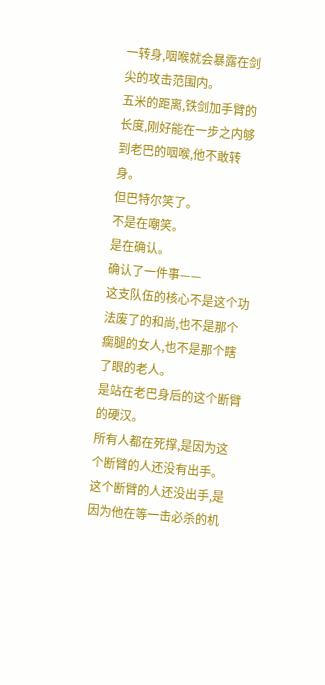一转身,咽喉就会暴露在剑尖的攻击范围内。
五米的距离,铁剑加手臂的长度,刚好能在一步之内够到老巴的咽喉,他不敢转身。
但巴特尔笑了。
不是在嘲笑。
是在确认。
确认了一件事——
这支队伍的核心不是这个功法废了的和尚,也不是那个瘸腿的女人,也不是那个瞎了眼的老人。
是站在老巴身后的这个断臂的硬汉。
所有人都在死撑,是因为这个断臂的人还没有出手。
这个断臂的人还没出手,是因为他在等一击必杀的机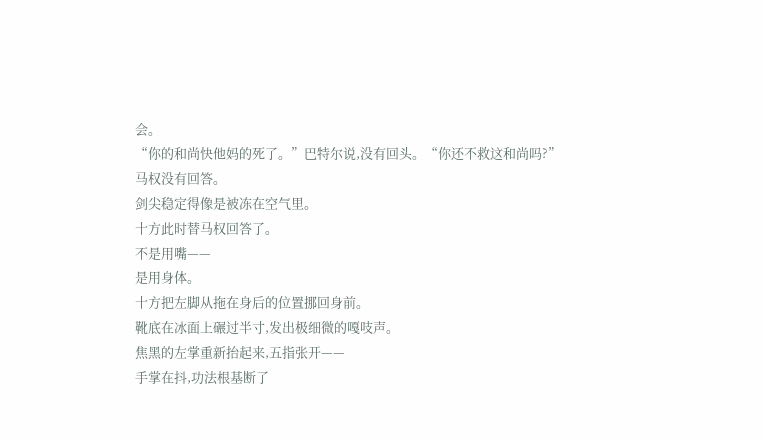会。
“你的和尚快他妈的死了。”巴特尔说,没有回头。“你还不救这和尚吗?”
马权没有回答。
剑尖稳定得像是被冻在空气里。
十方此时替马权回答了。
不是用嘴——
是用身体。
十方把左脚从拖在身后的位置挪回身前。
靴底在冰面上碾过半寸,发出极细微的嘎吱声。
焦黑的左掌重新抬起来,五指张开——
手掌在抖,功法根基断了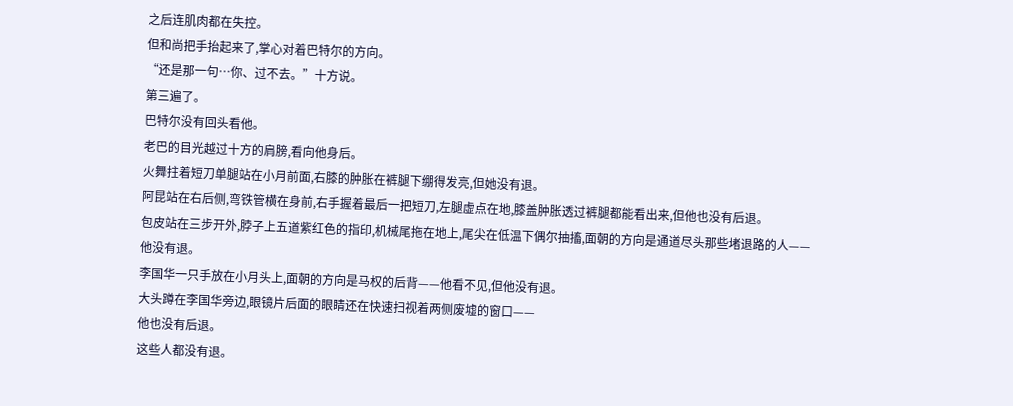之后连肌肉都在失控。
但和尚把手抬起来了,掌心对着巴特尔的方向。
“还是那一句…你、过不去。”十方说。
第三遍了。
巴特尔没有回头看他。
老巴的目光越过十方的肩膀,看向他身后。
火舞拄着短刀单腿站在小月前面,右膝的肿胀在裤腿下绷得发亮,但她没有退。
阿昆站在右后侧,弯铁管横在身前,右手握着最后一把短刀,左腿虚点在地,膝盖肿胀透过裤腿都能看出来,但他也没有后退。
包皮站在三步开外,脖子上五道紫红色的指印,机械尾拖在地上,尾尖在低温下偶尔抽搐,面朝的方向是通道尽头那些堵退路的人——
他没有退。
李国华一只手放在小月头上,面朝的方向是马权的后背——他看不见,但他没有退。
大头蹲在李国华旁边,眼镜片后面的眼睛还在快速扫视着两侧废墟的窗口——
他也没有后退。
这些人都没有退。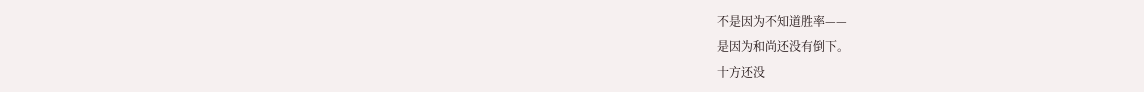不是因为不知道胜率——
是因为和尚还没有倒下。
十方还没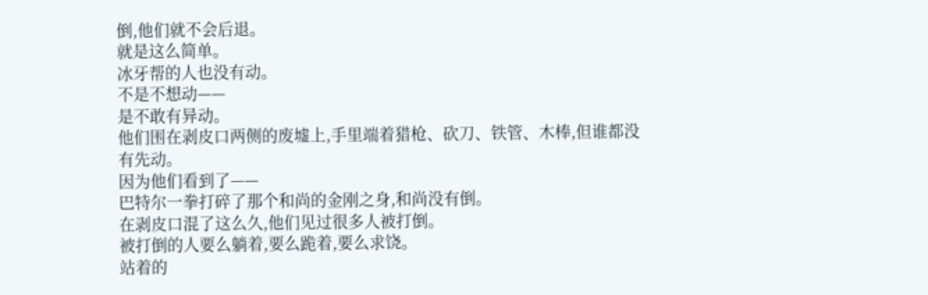倒,他们就不会后退。
就是这么简单。
冰牙帮的人也没有动。
不是不想动——
是不敢有异动。
他们围在剥皮口两侧的废墟上,手里端着猎枪、砍刀、铁管、木棒,但谁都没有先动。
因为他们看到了——
巴特尔一拳打碎了那个和尚的金刚之身,和尚没有倒。
在剥皮口混了这么久,他们见过很多人被打倒。
被打倒的人要么躺着,要么跪着,要么求饶。
站着的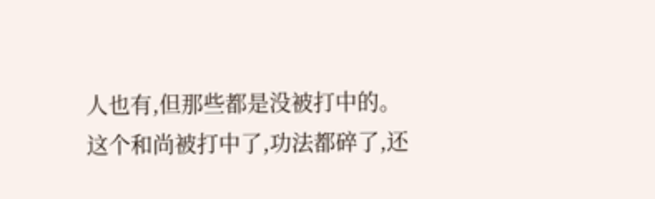人也有,但那些都是没被打中的。
这个和尚被打中了,功法都碎了,还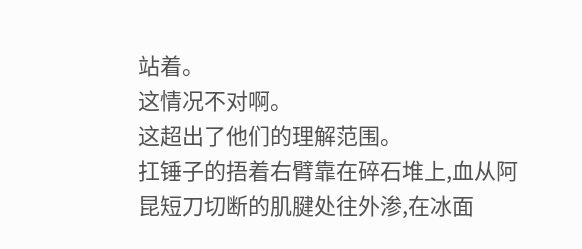站着。
这情况不对啊。
这超出了他们的理解范围。
扛锤子的捂着右臂靠在碎石堆上,血从阿昆短刀切断的肌腱处往外渗,在冰面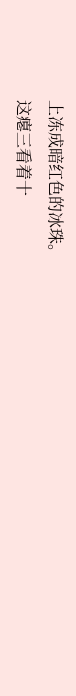上冻成暗红色的冰珠。
这瘪三看着十